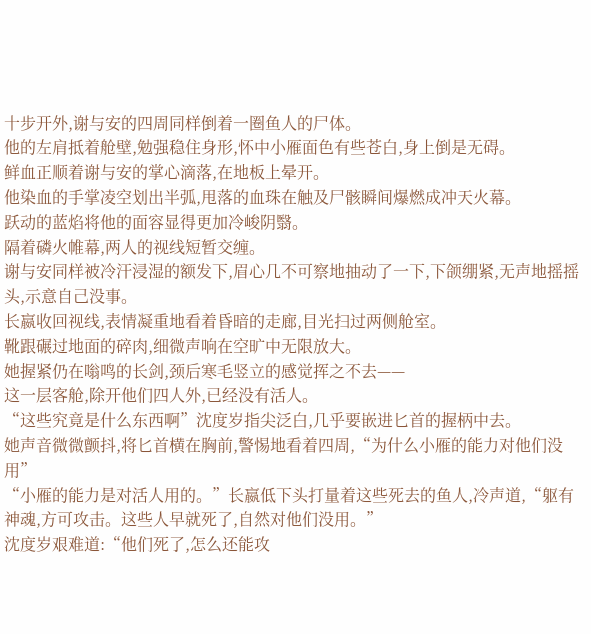十步开外,谢与安的四周同样倒着一圈鱼人的尸体。
他的左肩抵着舱壁,勉强稳住身形,怀中小雁面色有些苍白,身上倒是无碍。
鲜血正顺着谢与安的掌心滴落,在地板上晕开。
他染血的手掌凌空划出半弧,甩落的血珠在触及尸骸瞬间爆燃成冲天火幕。
跃动的蓝焰将他的面容显得更加冷峻阴翳。
隔着磷火帷幕,两人的视线短暂交缠。
谢与安同样被冷汗浸湿的额发下,眉心几不可察地抽动了一下,下颌绷紧,无声地摇摇头,示意自己没事。
长嬴收回视线,表情凝重地看着昏暗的走廊,目光扫过两侧舱室。
靴跟碾过地面的碎肉,细微声响在空旷中无限放大。
她握紧仍在嗡鸣的长剑,颈后寒毛竖立的感觉挥之不去——
这一层客舱,除开他们四人外,已经没有活人。
“这些究竟是什么东西啊”沈度岁指尖泛白,几乎要嵌进匕首的握柄中去。
她声音微微颤抖,将匕首横在胸前,警惕地看着四周,“为什么小雁的能力对他们没用”
“小雁的能力是对活人用的。”长嬴低下头打量着这些死去的鱼人,冷声道,“躯有神魂,方可攻击。这些人早就死了,自然对他们没用。”
沈度岁艰难道:“他们死了,怎么还能攻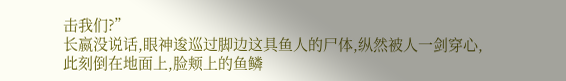击我们?”
长嬴没说话,眼神逡巡过脚边这具鱼人的尸体,纵然被人一剑穿心,此刻倒在地面上,脸颊上的鱼鳞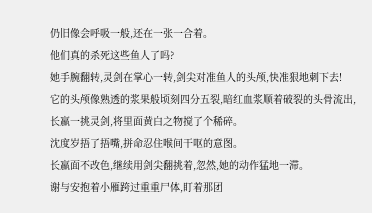仍旧像会呼吸一般,还在一张一合着。
他们真的杀死这些鱼人了吗?
她手腕翻转,灵剑在掌心一转,剑尖对准鱼人的头颅,快准狠地刺下去!
它的头颅像熟透的浆果般顷刻四分五裂,暗红血浆顺着破裂的头骨流出,长嬴一挑灵剑,将里面黄白之物搅了个稀碎。
沈度岁捂了捂嘴,拼命忍住喉间干呕的意图。
长嬴面不改色,继续用剑尖翻挑着,忽然,她的动作猛地一滞。
谢与安抱着小雁跨过重重尸体,盯着那团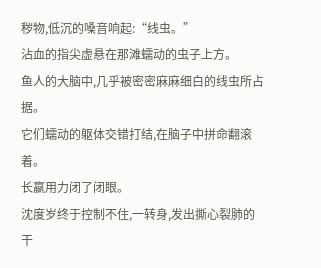秽物,低沉的嗓音响起:“线虫。”
沾血的指尖虚悬在那滩蠕动的虫子上方。
鱼人的大脑中,几乎被密密麻麻细白的线虫所占据。
它们蠕动的躯体交错打结,在脑子中拼命翻滚着。
长嬴用力闭了闭眼。
沈度岁终于控制不住,一转身,发出撕心裂肺的干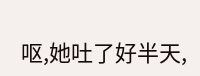呕,她吐了好半天,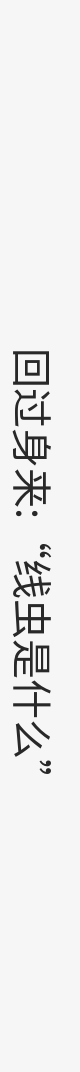回过身来:“线虫是什么”